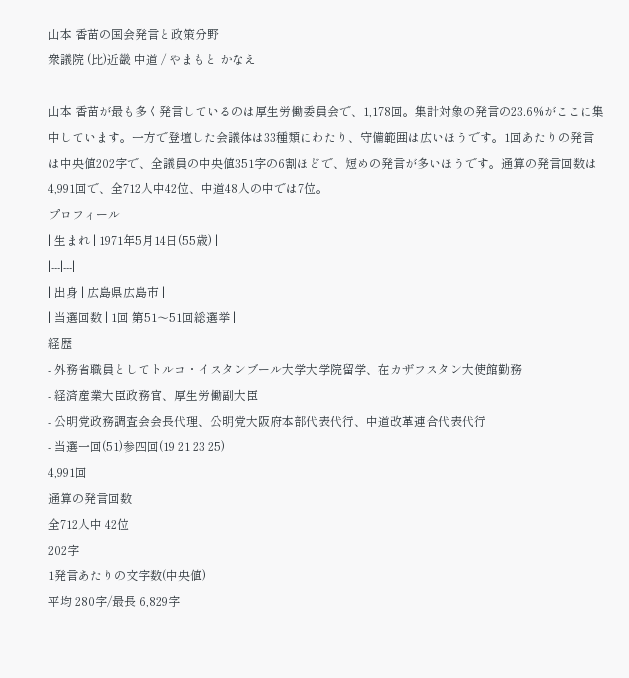山本 香苗の国会発言と政策分野
衆議院 (比)近畿 中道 / やまもと かなえ

山本 香苗が最も多く発言しているのは厚生労働委員会で、1,178回。集計対象の発言の23.6%がここに集中しています。一方で登壇した会議体は33種類にわたり、守備範囲は広いほうです。1回あたりの発言は中央値202字で、全議員の中央値351字の6割ほどで、短めの発言が多いほうです。通算の発言回数は4,991回で、全712人中42位、中道48人の中では7位。
プロフィール
| 生まれ | 1971年5月14日(55歳) |
|---|---|
| 出身 | 広島県広島市 |
| 当選回数 | 1回 第51〜51回総選挙 |
経歴
- 外務省職員としてトルコ・イスタンブール大学大学院留学、在カザフスタン大使館勤務
- 経済産業大臣政務官、厚生労働副大臣
- 公明党政務調査会会長代理、公明党大阪府本部代表代行、中道改革連合代表代行
- 当選一回(51)参四回(19 21 23 25)
4,991回
通算の発言回数
全712人中 42位
202字
1発言あたりの文字数(中央値)
平均 280字/最長 6,829字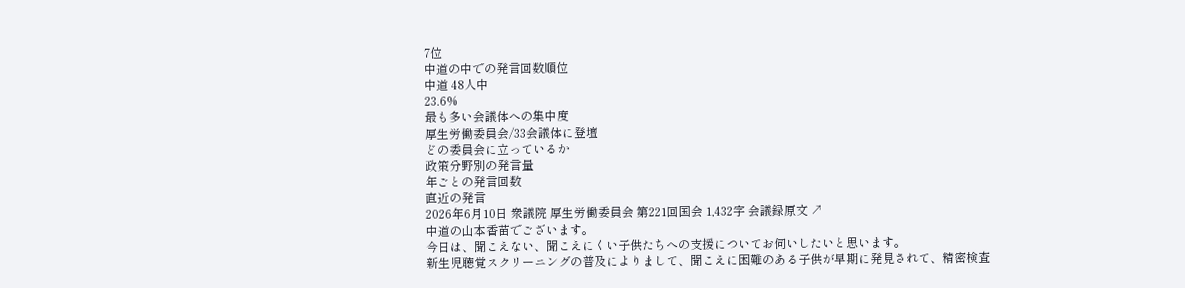7位
中道の中での発言回数順位
中道 48人中
23.6%
最も多い会議体への集中度
厚生労働委員会/33会議体に登壇
どの委員会に立っているか
政策分野別の発言量
年ごとの発言回数
直近の発言
2026年6月10日 衆議院 厚生労働委員会 第221回国会 1,432字 会議録原文 ↗
中道の山本香苗でございます。
今日は、聞こえない、聞こえにくい子供たちへの支援についてお伺いしたいと思います。
新生児聴覚スクリーニングの普及によりまして、聞こえに困難のある子供が早期に発見されて、精密検査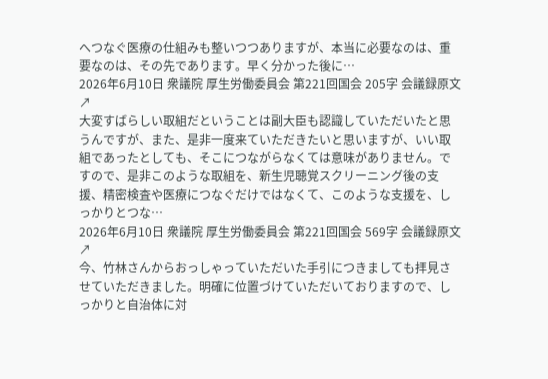へつなぐ医療の仕組みも整いつつありますが、本当に必要なのは、重要なのは、その先であります。早く分かった後に…
2026年6月10日 衆議院 厚生労働委員会 第221回国会 205字 会議録原文 ↗
大変すばらしい取組だということは副大臣も認識していただいたと思うんですが、また、是非一度来ていただきたいと思いますが、いい取組であったとしても、そこにつながらなくては意味がありません。ですので、是非このような取組を、新生児聴覚スクリーニング後の支援、精密検査や医療につなぐだけではなくて、このような支援を、しっかりとつな…
2026年6月10日 衆議院 厚生労働委員会 第221回国会 569字 会議録原文 ↗
今、竹林さんからおっしゃっていただいた手引につきましても拝見させていただきました。明確に位置づけていただいておりますので、しっかりと自治体に対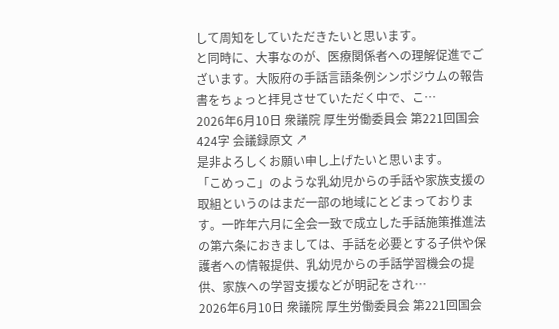して周知をしていただきたいと思います。
と同時に、大事なのが、医療関係者への理解促進でございます。大阪府の手話言語条例シンポジウムの報告書をちょっと拝見させていただく中で、こ…
2026年6月10日 衆議院 厚生労働委員会 第221回国会 424字 会議録原文 ↗
是非よろしくお願い申し上げたいと思います。
「こめっこ」のような乳幼児からの手話や家族支援の取組というのはまだ一部の地域にとどまっております。一昨年六月に全会一致で成立した手話施策推進法の第六条におきましては、手話を必要とする子供や保護者への情報提供、乳幼児からの手話学習機会の提供、家族への学習支援などが明記をされ…
2026年6月10日 衆議院 厚生労働委員会 第221回国会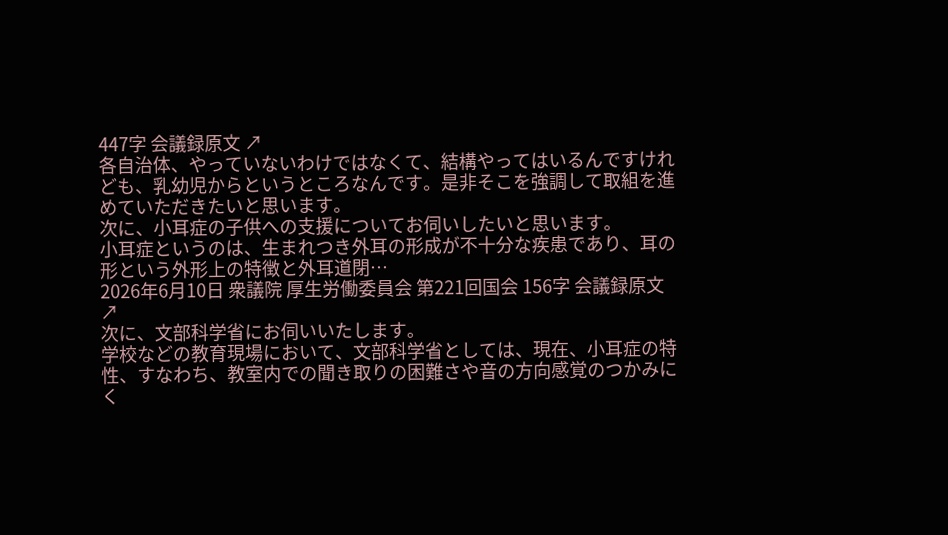447字 会議録原文 ↗
各自治体、やっていないわけではなくて、結構やってはいるんですけれども、乳幼児からというところなんです。是非そこを強調して取組を進めていただきたいと思います。
次に、小耳症の子供への支援についてお伺いしたいと思います。
小耳症というのは、生まれつき外耳の形成が不十分な疾患であり、耳の形という外形上の特徴と外耳道閉…
2026年6月10日 衆議院 厚生労働委員会 第221回国会 156字 会議録原文 ↗
次に、文部科学省にお伺いいたします。
学校などの教育現場において、文部科学省としては、現在、小耳症の特性、すなわち、教室内での聞き取りの困難さや音の方向感覚のつかみにく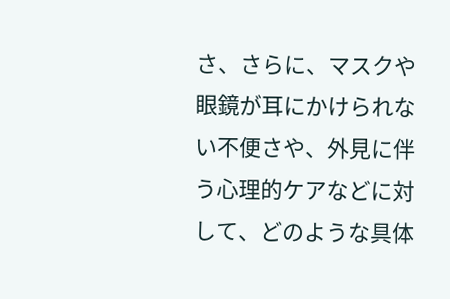さ、さらに、マスクや眼鏡が耳にかけられない不便さや、外見に伴う心理的ケアなどに対して、どのような具体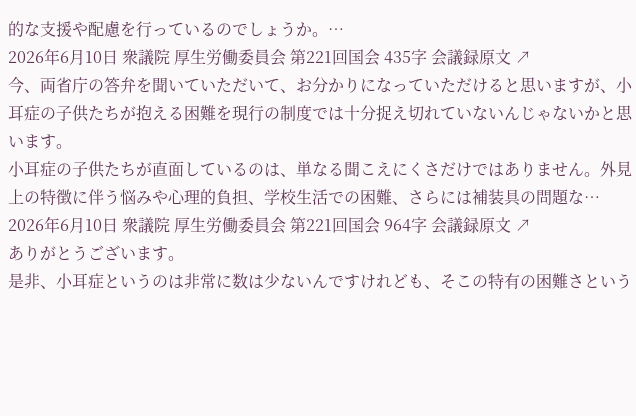的な支援や配慮を行っているのでしょうか。…
2026年6月10日 衆議院 厚生労働委員会 第221回国会 435字 会議録原文 ↗
今、両省庁の答弁を聞いていただいて、お分かりになっていただけると思いますが、小耳症の子供たちが抱える困難を現行の制度では十分捉え切れていないんじゃないかと思います。
小耳症の子供たちが直面しているのは、単なる聞こえにくさだけではありません。外見上の特徴に伴う悩みや心理的負担、学校生活での困難、さらには補装具の問題な…
2026年6月10日 衆議院 厚生労働委員会 第221回国会 964字 会議録原文 ↗
ありがとうございます。
是非、小耳症というのは非常に数は少ないんですけれども、そこの特有の困難さという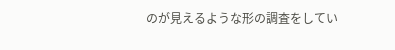のが見えるような形の調査をしてい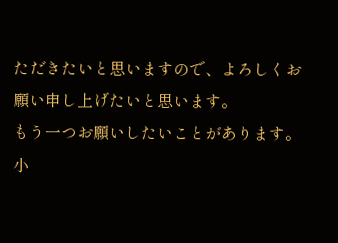ただきたいと思いますので、よろしくお願い申し上げたいと思います。
もう一つお願いしたいことがあります。
小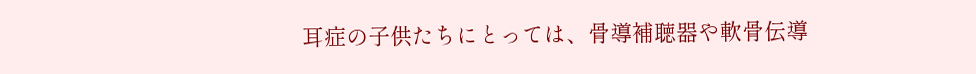耳症の子供たちにとっては、骨導補聴器や軟骨伝導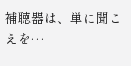補聴器は、単に聞こえを…